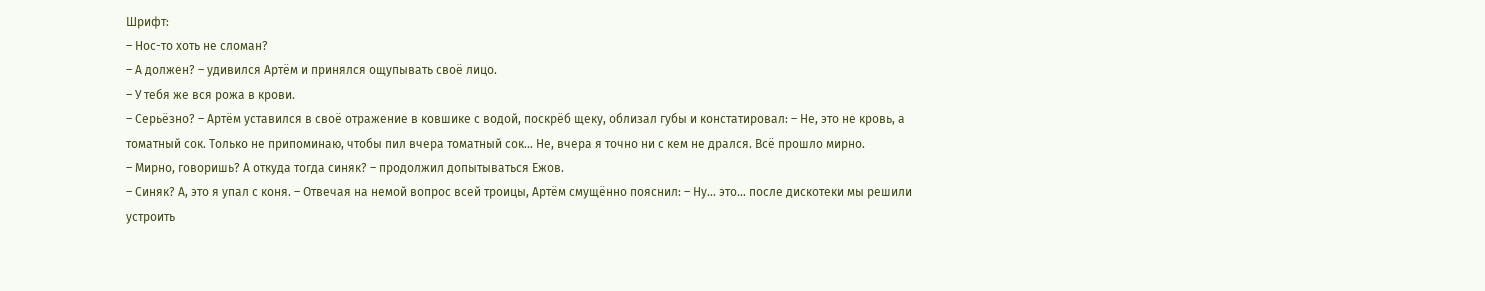Шрифт:
– Нос-то хоть не сломан?
– А должен? – удивился Артём и принялся ощупывать своё лицо.
– У тебя же вся рожа в крови.
– Серьёзно? – Артём уставился в своё отражение в ковшике с водой, поскрёб щеку, облизал губы и констатировал: – Не, это не кровь, а томатный сок. Только не припоминаю, чтобы пил вчера томатный сок... Не, вчера я точно ни с кем не дрался. Всё прошло мирно.
– Мирно, говоришь? А откуда тогда синяк? – продолжил допытываться Ежов.
– Синяк? А, это я упал с коня. – Отвечая на немой вопрос всей троицы, Артём смущённо пояснил: – Ну... это... после дискотеки мы решили устроить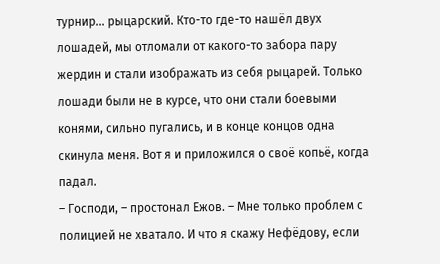турнир... рыцарский. Кто-то где-то нашёл двух лошадей, мы отломали от какого-то забора пару жердин и стали изображать из себя рыцарей. Только лошади были не в курсе, что они стали боевыми конями, сильно пугались, и в конце концов одна скинула меня. Вот я и приложился о своё копьё, когда падал.
– Господи, – простонал Ежов. – Мне только проблем с полицией не хватало. И что я скажу Нефёдову, если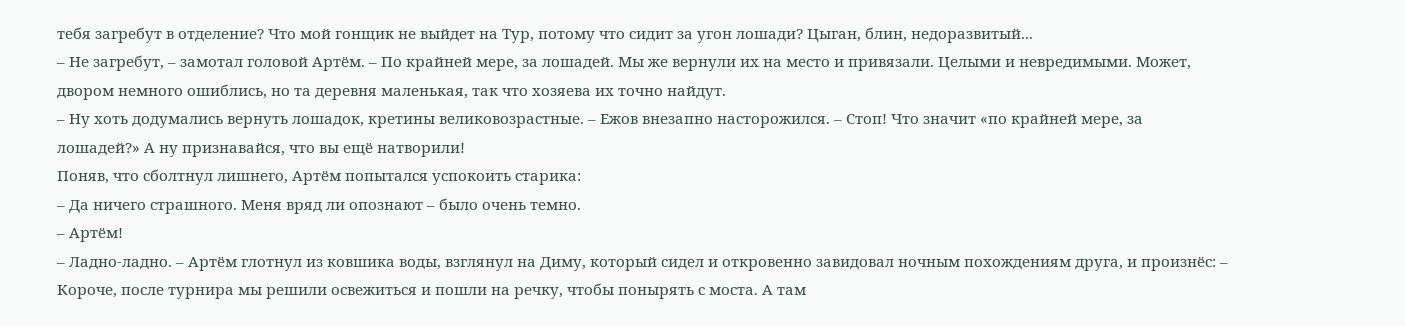тебя загребут в отделение? Что мой гонщик не выйдет на Тур, потому что сидит за угон лошади? Цыган, блин, недоразвитый...
– Не загребут, – замотал головой Артём. – По крайней мере, за лошадей. Мы же вернули их на место и привязали. Целыми и невредимыми. Может, двором немного ошиблись, но та деревня маленькая, так что хозяева их точно найдут.
– Ну хоть додумались вернуть лошадок, кретины великовозрастные. – Ежов внезапно насторожился. – Стоп! Что значит «по крайней мере, за лошадей?» А ну признавайся, что вы ещё натворили!
Поняв, что сболтнул лишнего, Артём попытался успокоить старика:
– Да ничего страшного. Меня вряд ли опознают – было очень темно.
– Артём!
– Ладно-ладно. – Артём глотнул из ковшика воды, взглянул на Диму, который сидел и откровенно завидовал ночным похождениям друга, и произнёс: – Короче, после турнира мы решили освежиться и пошли на речку, чтобы понырять с моста. А там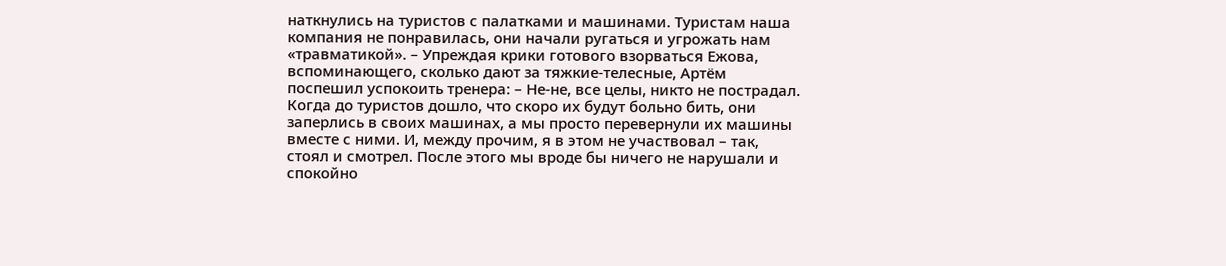наткнулись на туристов с палатками и машинами. Туристам наша компания не понравилась, они начали ругаться и угрожать нам «травматикой». – Упреждая крики готового взорваться Ежова, вспоминающего, сколько дают за тяжкие-телесные, Артём поспешил успокоить тренера: – Не-не, все целы, никто не пострадал. Когда до туристов дошло, что скоро их будут больно бить, они заперлись в своих машинах, а мы просто перевернули их машины вместе с ними. И, между прочим, я в этом не участвовал – так, стоял и смотрел. После этого мы вроде бы ничего не нарушали и спокойно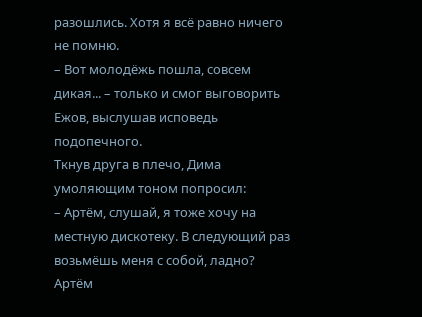разошлись. Хотя я всё равно ничего не помню.
– Вот молодёжь пошла, совсем дикая... – только и смог выговорить Ежов, выслушав исповедь подопечного.
Ткнув друга в плечо, Дима умоляющим тоном попросил:
– Артём, слушай, я тоже хочу на местную дискотеку. В следующий раз возьмёшь меня с собой, ладно?
Артём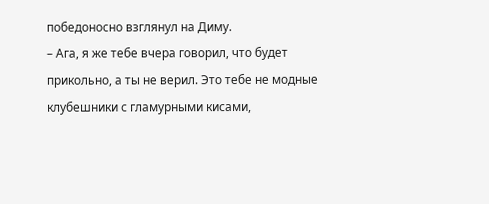победоносно взглянул на Диму.
– Ага, я же тебе вчера говорил, что будет прикольно, а ты не верил. Это тебе не модные клубешники с гламурными кисами,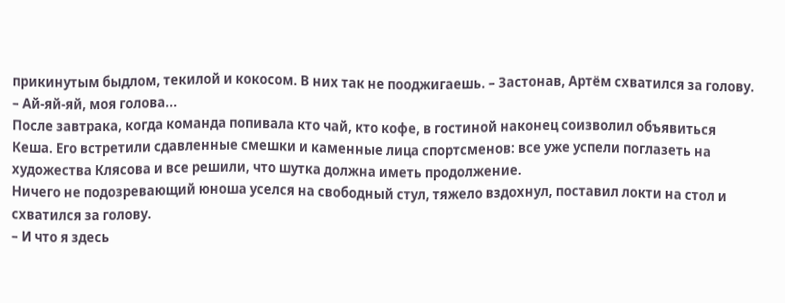прикинутым быдлом, текилой и кокосом. В них так не пооджигаешь. – Застонав, Артём схватился за голову. – Ай-яй-яй, моя голова...
После завтрака, когда команда попивала кто чай, кто кофе, в гостиной наконец соизволил объявиться Кеша. Его встретили сдавленные смешки и каменные лица спортсменов: все уже успели поглазеть на художества Клясова и все решили, что шутка должна иметь продолжение.
Ничего не подозревающий юноша уселся на свободный стул, тяжело вздохнул, поставил локти на стол и схватился за голову.
– И что я здесь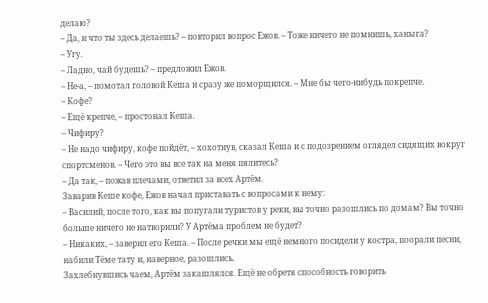делаю?
– Да, и что ты здесь делаешь? – повторил вопрос Ежов. – Тоже ничего не помнишь, ханыга?
– Угу.
– Ладно, чай будешь? – предложил Ежов.
– Не-а, – помотал головой Кеша и сразу же поморщился. – Мне бы чего-нибудь покрепче.
– Кофе?
– Ещё крепче, – простонал Кеша.
– Чифиру?
– Не надо чифиру, кофе пойдёт, – хохотнув, сказал Кеша и с подозрением оглядел сидящих вокруг спортсменов. – Чего это вы все так на меня пялитесь?
– Да так, – пожав плечами, ответил за всех Артём.
Заварив Кеше кофе, Ежов начал приставать с вопросами к нему:
– Василий, после того, как вы попугали туристов у реки, вы точно разошлись по домам? Вы точно больше ничего не натворили? У Артёма проблем не будет?
– Никаких, – заверил его Кеша. – После речки мы ещё немного посидели у костра, поорали песни, набили Тёме тату и, наверное, разошлись.
Захлебнувшись чаем, Артём закашлялся. Ещё не обретя способность говорить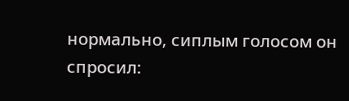нормально, сиплым голосом он спросил: